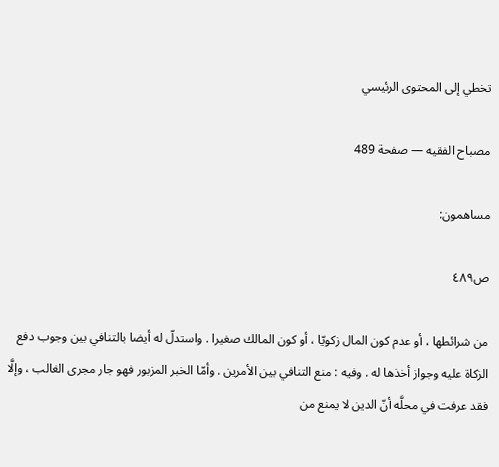تخطي إلى المحتوى الرئيسي

مصباح الفقيه — صفحة 489

مساهمون:

ص٤٨٩

من شرائطها ، أو عدم كون المال زكويّا ، أو كون المالك صغيرا . واستدلّ له أيضا بالتنافي بين وجوب دفع الزكاة عليه وجواز أخذها له . وفيه : منع التنافي بين الأمرين . وأمّا الخبر المزبور فهو جار مجرى الغالب ، وإلَّا فقد عرفت في محلَّه أنّ الدين لا يمنع من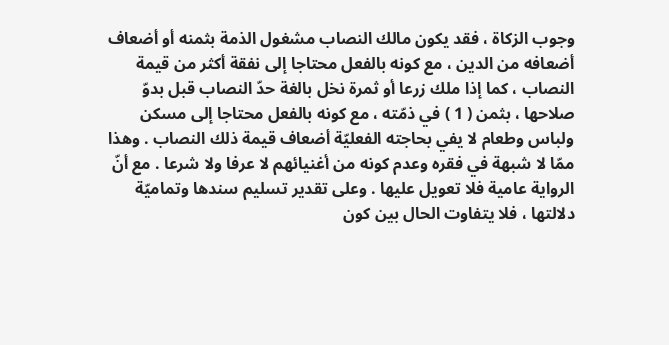وجوب الزكاة ، فقد يكون مالك النصاب مشغول الذمة بثمنه أو أضعاف أضعافه من الدين ، مع كونه بالفعل محتاجا إلى نفقة أكثر من قيمة النصاب ، كما إذا ملك زرعا أو ثمرة نخل بالغة حدّ النصاب قبل بدوّ صلاحها ، بثمن ( 1 ) في ذمّته ، مع كونه بالفعل محتاجا إلى مسكن ولباس وطعام لا يفي بحاجته الفعليّة أضعاف قيمة ذلك النصاب . وهذا ممّا لا شبهة في فقره وعدم كونه من أغنيائهم لا عرفا ولا شرعا . مع أنّ الرواية عامية فلا تعويل عليها . وعلى تقدير تسليم سندها وتماميّة دلالتها ، فلا يتفاوت الحال بين كون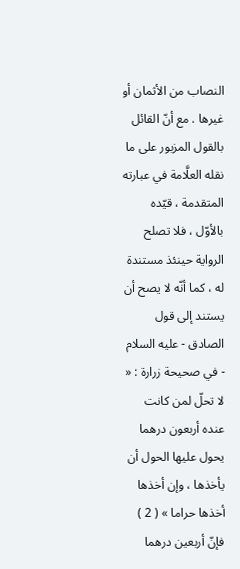النصاب من الأثمان أو غيرها . مع أنّ القائل بالقول المزبور على ما نقله العلَّامة في عبارته المتقدمة ، قيّده بالأوّل ، فلا تصلح الرواية حينئذ مستندة له ، كما أنّه لا يصح أن يستند إلى قول الصادق - عليه السلام - في صحيحة زرارة : « لا تحلّ لمن كانت عنده أربعون درهما يحول عليها الحول أن يأخذها ، وإن أخذها أخذها حراما » ( 2 ) فإنّ أربعين درهما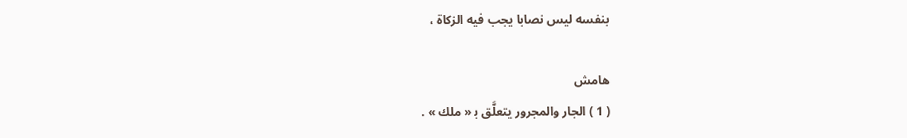بنفسه ليس نصابا يجب فيه الزكاة ،

هامش
( 1 ) الجار والمجرور يتعلَّق ب‍ « ملك » .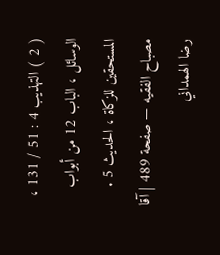( 2 ) التهذيب 4 : 51 / 131 ، الوسائل ، الباب 12 من أبواب المستحقين للزكاة ، الحديث 5 .
مصباح الفقيه — صفحة 489 | آقا رضا الهمداني